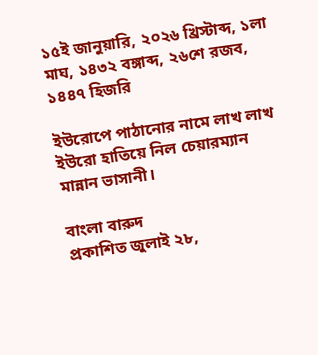১৫ই জানুয়ারি, ২০২৬ খ্রিস্টাব্দ, ১লা মাঘ, ১৪৩২ বঙ্গাব্দ, ২৬শে রজব, ১৪৪৭ হিজরি

ইউরোপে পাঠানোর নামে লাখ লাখ ইউরো হাতিয়ে নিল চেয়ারম্যান মান্নান ভাসানী।

বাংলা বারুদ
প্রকাশিত জুলাই ২৮,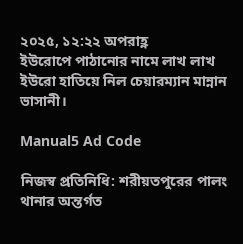২০২৫, ১২:২২ অপরাহ্ণ
ইউরোপে পাঠানোর নামে লাখ লাখ ইউরো হাতিয়ে নিল চেয়ারম্যান মান্নান ভাসানী।

Manual5 Ad Code

নিজস্ব প্রতিনিধি: শরীয়তপুরের পালং থানার অন্তর্গত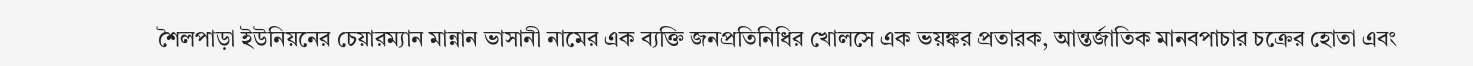শৈলপাড়া ইউনিয়নের চেয়ারম্যান মান্নান ভাসানী নামের এক ব্যক্তি জনপ্রতিনিধির খোলসে এক ভয়ঙ্কর প্রতারক, আন্তর্জাতিক মানবপাচার চক্রের হোতা এবং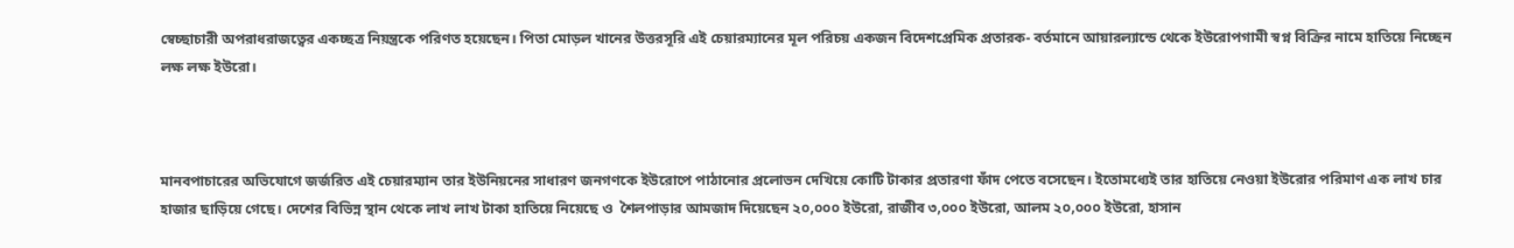স্বেচ্ছাচারী অপরাধরাজত্বের একচ্ছত্র নিয়ন্ত্রকে পরিণত হয়েছেন। পিতা মোড়ল খানের উত্তরসূরি এই চেয়ারম্যানের মূল পরিচয় একজন বিদেশপ্রেমিক প্রতারক- বর্তমানে আয়ারল্যান্ডে থেকে ইউরোপগামী স্বপ্ন বিক্রির নামে হাতিয়ে নিচ্ছেন লক্ষ লক্ষ ইউরো।



মানবপাচারের অভিযোগে জর্জরিত এই চেয়ারম্যান তার ইউনিয়নের সাধারণ জনগণকে ইউরোপে পাঠানোর প্রলোভন দেখিয়ে কোটি টাকার প্রতারণা ফাঁদ পেতে বসেছেন। ইতোমধ্যেই তার হাতিয়ে নেওয়া ইউরোর পরিমাণ এক লাখ চার হাজার ছাড়িয়ে গেছে। দেশের বিভিন্ন স্থান থেকে লাখ লাখ টাকা হাতিয়ে নিয়েছে ও  শৈলপাড়ার আমজাদ দিয়েছেন ২০,০০০ ইউরো, রাজীব ৩,০০০ ইউরো, আলম ২০,০০০ ইউরো, হাসান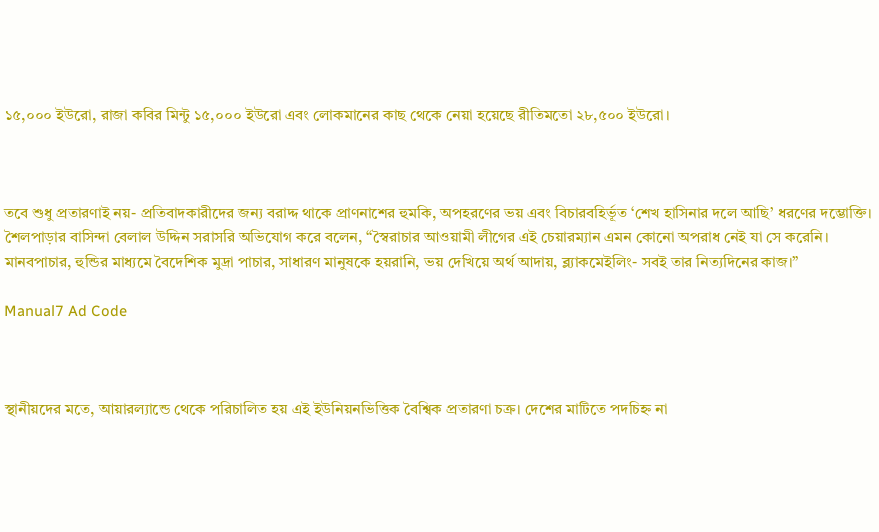১৫,০০০ ইউরো, রাজা কবির মিন্টু ১৫,০০০ ইউরো এবং লোকমানের কাছ থেকে নেয়া হয়েছে রীতিমতো ২৮,৫০০ ইউরো।



তবে শুধু প্রতারণাই নয়- প্রতিবাদকারীদের জন্য বরাদ্দ থাকে প্রাণনাশের হুমকি, অপহরণের ভয় এবং বিচারবহির্ভূত ‘শেখ হাসিনার দলে আছি’ ধরণের দম্ভোক্তি। শৈলপাড়ার বাসিন্দা বেলাল উদ্দিন সরাসরি অভিযোগ করে বলেন, “স্বৈরাচার আওয়ামী লীগের এই চেয়ারম্যান এমন কোনো অপরাধ নেই যা সে করেনি। মানবপাচার, হুন্ডির মাধ্যমে বৈদেশিক মুদ্রা পাচার, সাধারণ মানুষকে হয়রানি, ভয় দেখিয়ে অর্থ আদায়, ব্ল্যাকমেইলিং- সবই তার নিত্যদিনের কাজ।”

Manual7 Ad Code



স্থানীয়দের মতে, আয়ারল্যান্ডে থেকে পরিচালিত হয় এই ইউনিয়নভিত্তিক বৈশ্বিক প্রতারণা চক্র। দেশের মাটিতে পদচিহ্ন না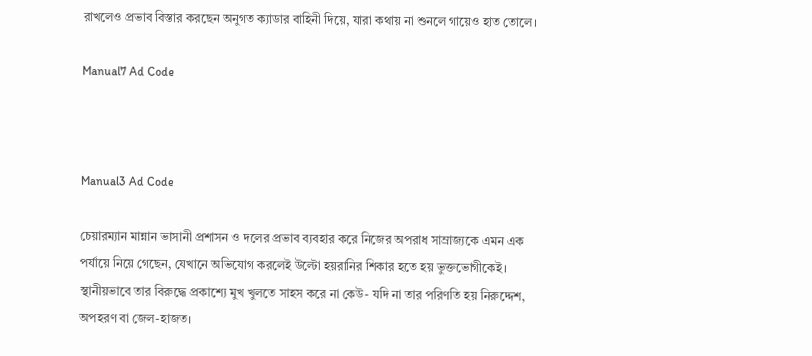রাখলেও প্রভাব বিস্তার করছেন অনুগত ক্যাডার বাহিনী দিয়ে, যারা কথায় না শুনলে গায়েও হাত তোলে।

Manual7 Ad Code



Manual3 Ad Code

চেয়ারম্যান মান্নান ভাসানী প্রশাসন ও দলের প্রভাব ব্যবহার করে নিজের অপরাধ সাম্রাজ্যকে এমন এক পর্যায়ে নিয়ে গেছেন, যেখানে অভিযোগ করলেই উল্টো হয়রানির শিকার হতে হয় ভুক্তভোগীকেই। স্থানীয়ভাবে তার বিরুদ্ধে প্রকাশ্যে মুখ খুলতে সাহস করে না কেউ- যদি না তার পরিণতি হয় নিরুদ্দেশ, অপহরণ বা জেল-হাজত।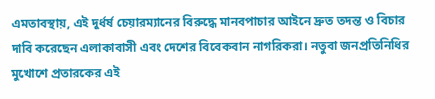এমতাবস্থায়, এই দুর্ধর্ষ চেয়ারম্যানের বিরুদ্ধে মানবপাচার আইনে দ্রুত তদন্ত ও বিচার দাবি করেছেন এলাকাবাসী এবং দেশের বিবেকবান নাগরিকরা। নতুবা জনপ্রতিনিধির মুখোশে প্রতারকের এই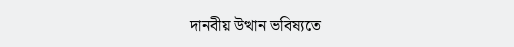দানবীয় উত্থান ভবিষ্যতে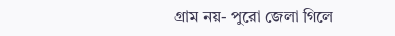গ্রাম নয়- পুরো জেলা গিলে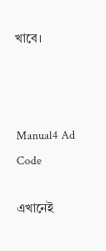খাবে।



Manual4 Ad Code

এখানেই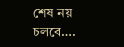শেষ নয় চলবে….